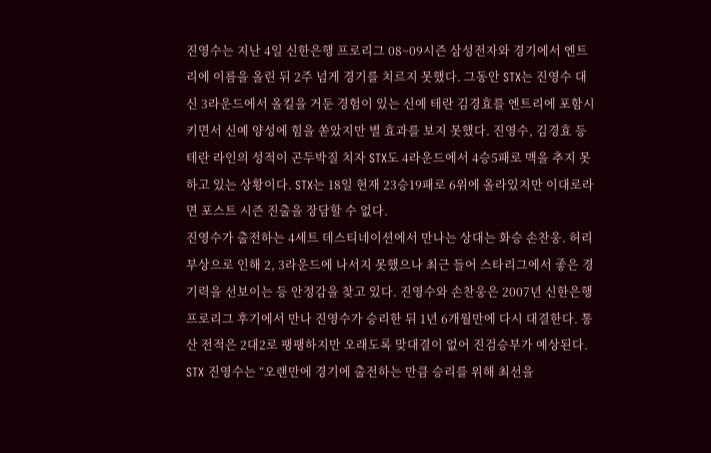진영수는 지난 4일 신한은행 프로리그 08~09시즌 삼성전자와 경기에서 엔트리에 이름을 올린 뒤 2주 넘게 경기를 치르지 못했다. 그동안 STX는 진영수 대신 3라운드에서 올킬을 거둔 경험이 있는 신예 테란 김경효를 엔트리에 포함시키면서 신예 양성에 힘을 쏟았지만 별 효과를 보지 못했다. 진영수, 김경효 등 테란 라인의 성적이 곤두박질 치자 STX도 4라운드에서 4승5패로 맥을 추지 못하고 있는 상황이다. STX는 18일 현재 23승19패로 6위에 올라있지만 이대로라면 포스트 시즌 진출을 장담할 수 없다.
진영수가 출전하는 4세트 데스티네이션에서 만나는 상대는 화승 손찬웅. 허리 부상으로 인해 2, 3라운드에 나서지 못했으나 최근 들어 스타리그에서 좋은 경기력을 선보이는 등 안정감을 찾고 있다. 진영수와 손찬웅은 2007년 신한은행 프로리그 후기에서 만나 진영수가 승리한 뒤 1년 6개월만에 다시 대결한다. 통산 전적은 2대2로 팽팽하지만 오래도록 맞대결이 없어 진검승부가 예상된다.
STX 진영수는 “오랜만에 경기에 출전하는 만큼 승리를 위해 최선을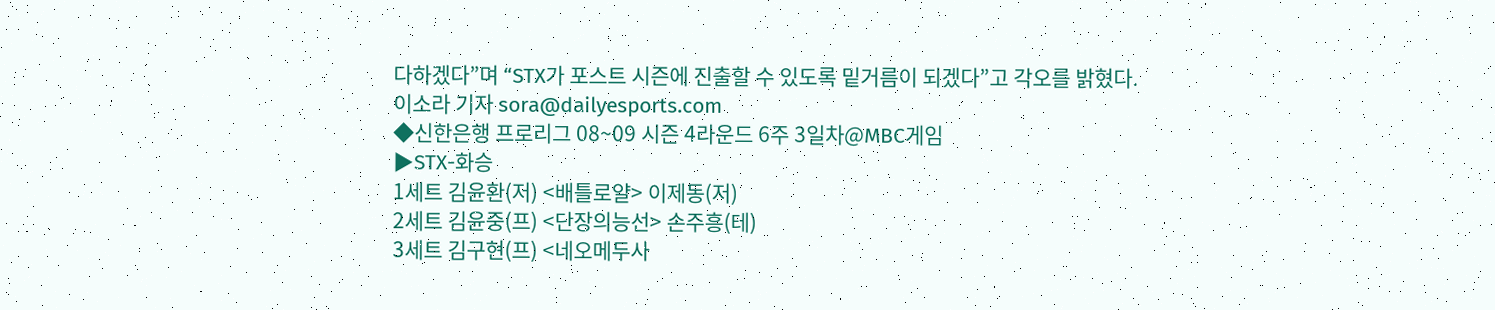다하겠다”며 “STX가 포스트 시즌에 진출할 수 있도록 밑거름이 되겠다”고 각오를 밝혔다.
이소라 기자 sora@dailyesports.com
◆신한은행 프로리그 08~09 시즌 4라운드 6주 3일차@MBC게임
▶STX-화승
1세트 김윤환(저) <배틀로얄> 이제동(저)
2세트 김윤중(프) <단장의능선> 손주흥(테)
3세트 김구현(프) <네오메두사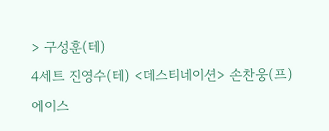> 구성훈(테)
4세트 진영수(테) <데스티네이션> 손찬웅(프)
에이스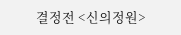결정전 <신의정원>